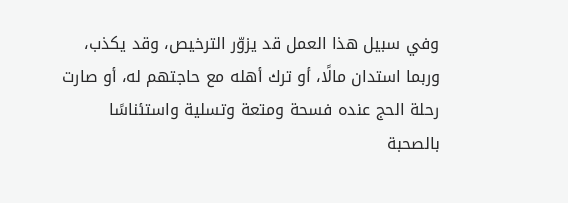وفي سبيل هذا العمل قد يزوّر الترخيص، وقد يكذب، وربما استدان مالًا، أو ترك أهله مع حاجتهم له، أو صارت رحلة الحج عنده فسحة ومتعة وتسلية واستئناسًا بالصحبة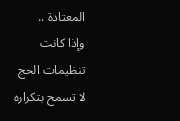المعتادة ..
وإذا كانت تنظيمات الحج لا تسمح بتكراره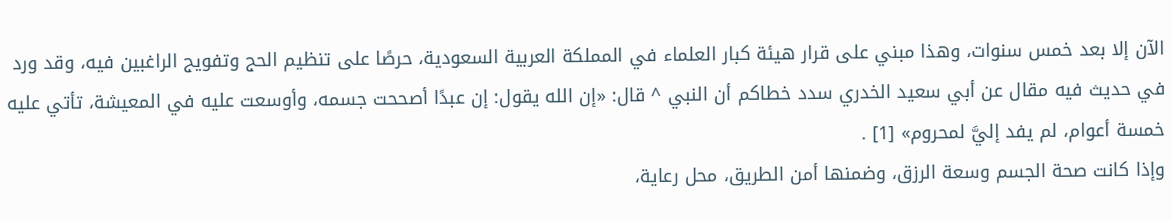الآن إلا بعد خمس سنوات، وهذا مبني على قرار هيئة كبار العلماء في المملكة العربية السعودية، حرصًا على تنظيم الحج وتفويج الراغبين فيه، وقد ورد في حديث فيه مقال عن أبي سعيد الخدري سدد خطاكم أن النبي ^ قال: «إن الله يقول: إن عبدًا أصححت جسمه، وأوسعت عليه في المعيشة، تأتي عليه خمسة أعوام، لم يفد إليَّ لمحروم» [1] .
وإذا كانت صحة الجسم وسعة الرزق، وضمنها أمن الطريق، محل رعاية،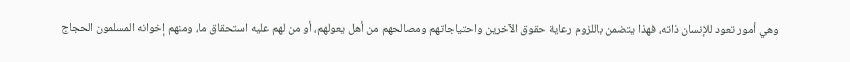وهي أمور تعود للإنسان ذاته، فهذا يتضمن باللزوم رعاية حقوق الآخرين واحتياجاتهم ومصالحهم من أهل يعولهم، أو من لهم عليه استحقاق ما، ومنهم إخوانه المسلمون الحجاج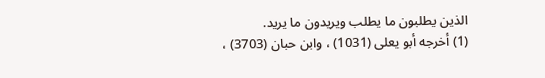الذين يطلبون ما يطلب ويريدون ما يريد.
(1) أخرجه أبو يعلى (1031) ، وابن حبان (3703) ،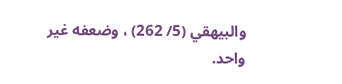والبيهقي (5/ 262) ، وضعفه غير واحد.